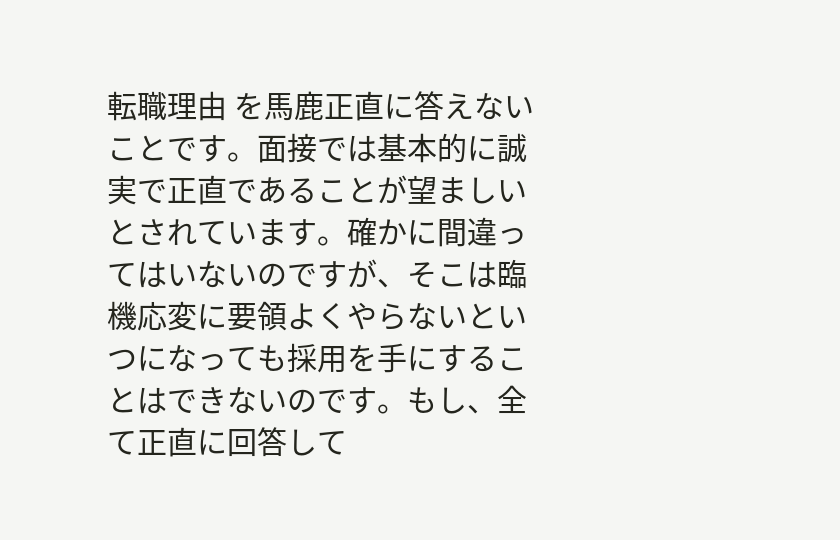転職理由 を馬鹿正直に答えないことです。面接では基本的に誠実で正直であることが望ましいとされています。確かに間違ってはいないのですが、そこは臨機応変に要領よくやらないといつになっても採用を手にすることはできないのです。もし、全て正直に回答して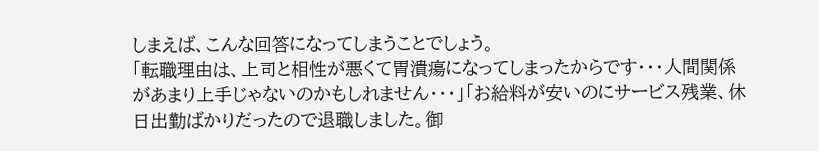しまえば、こんな回答になってしまうことでしょう。
「転職理由は、上司と相性が悪くて胃潰瘍になってしまったからです・・・人間関係があまり上手じゃないのかもしれません・・・」「お給料が安いのにサービス残業、休日出勤ばかりだったので退職しました。御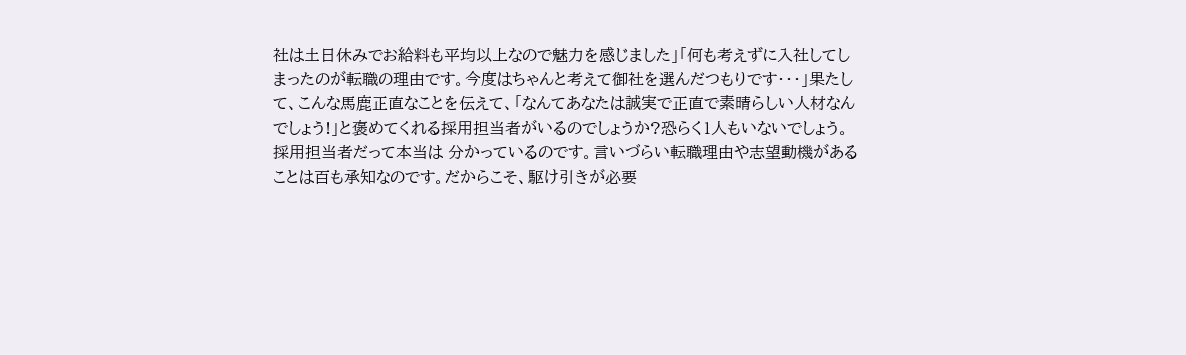社は土日休みでお給料も平均以上なので魅力を感じました」「何も考えずに入社してしまったのが転職の理由です。今度はちゃんと考えて御社を選んだつもりです・・・」果たして、こんな馬鹿正直なことを伝えて、「なんてあなたは誠実で正直で素晴らしい人材なんでしょう!」と褒めてくれる採用担当者がいるのでしょうか?恐らく1人もいないでしょう。
採用担当者だって本当は 分かっているのです。言いづらい転職理由や志望動機があることは百も承知なのです。だからこそ、駆け引きが必要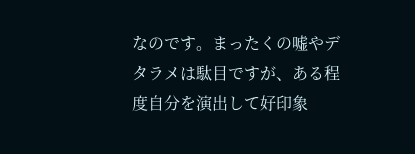なのです。まったくの嘘やデタラメは駄目ですが、ある程度自分を演出して好印象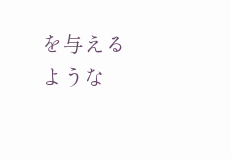を与えるような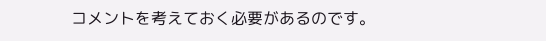コメントを考えておく必要があるのです。